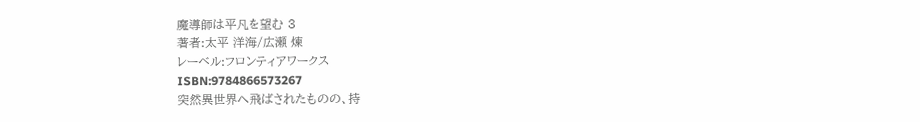魔導師は平凡を望む 3
著者:太平 洋海/広瀬 煉
レーベル:フロンティアワークス
ISBN:9784866573267
突然異世界へ飛ばされたものの、持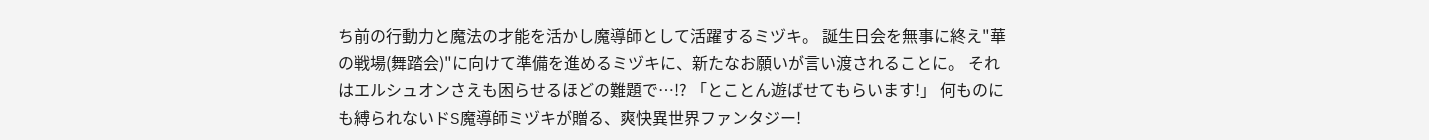ち前の行動力と魔法の才能を活かし魔導師として活躍するミヅキ。 誕生日会を無事に終え"華の戦場(舞踏会)"に向けて準備を進めるミヅキに、新たなお願いが言い渡されることに。 それはエルシュオンさえも困らせるほどの難題で…!? 「とことん遊ばせてもらいます!」 何ものにも縛られないドS魔導師ミヅキが贈る、爽快異世界ファンタジー!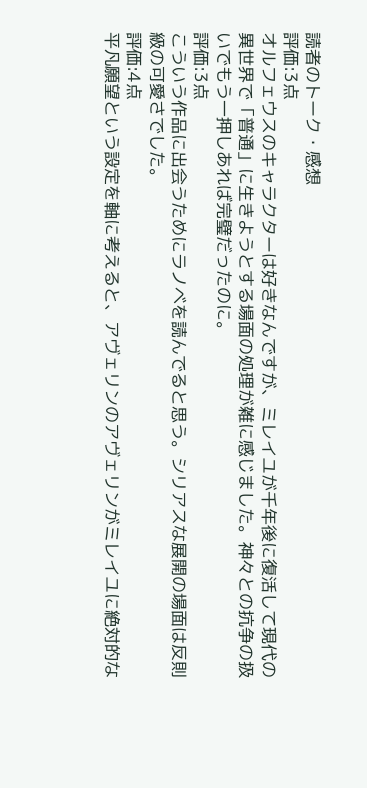読者のトーク・感想
評価:3点
オルフェウスのキャラクターは好きなんですが、ミレイユが千年後に復活して現代の異世界で「普通」に生きようとする場面の処理が雑に感じました。神々との抗争の扱いでもう一押しあれば完璧だったのに。
評価:3点
こういう作品に出会うためにラノベを読んでると思う。シリアスな展開の場面は反則級の可愛さでした。
評価:4点
平凡願望という設定を軸に考えると、アヴェリンのアヴェリンがミレイユに絶対的な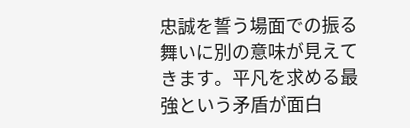忠誠を誓う場面での振る舞いに別の意味が見えてきます。平凡を求める最強という矛盾が面白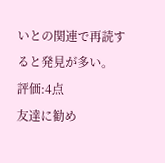いとの関連で再読すると発見が多い。
評価:4点
友達に勧め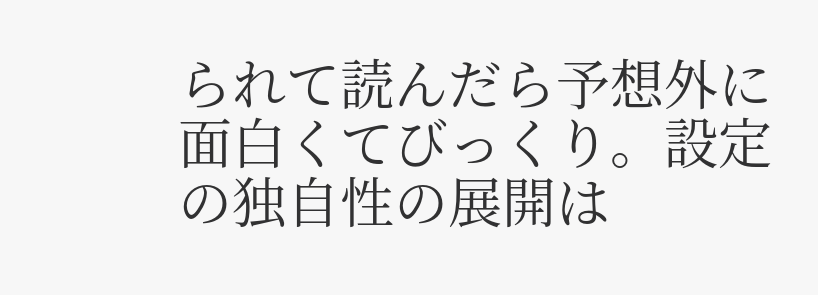られて読んだら予想外に面白くてびっくり。設定の独自性の展開は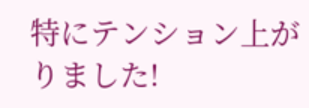特にテンション上がりました!